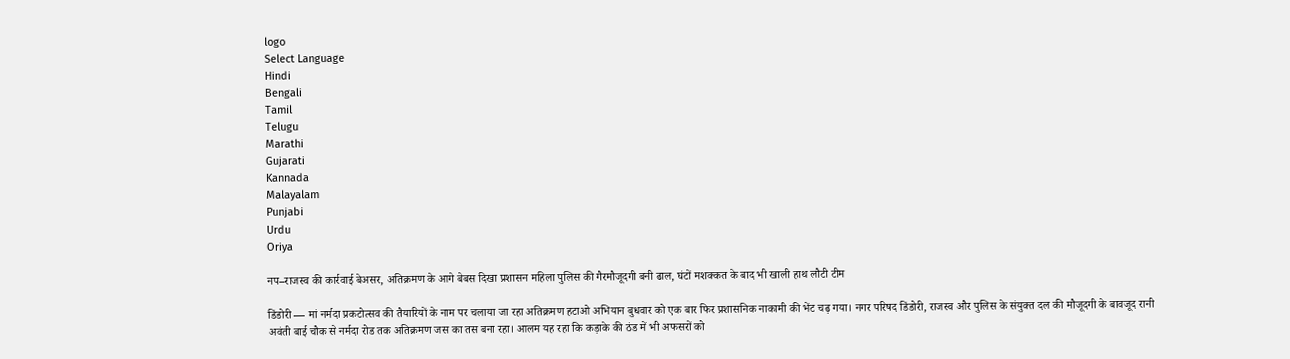logo
Select Language
Hindi
Bengali
Tamil
Telugu
Marathi
Gujarati
Kannada
Malayalam
Punjabi
Urdu
Oriya

नप–राजस्व की कार्रवाई बेअसर, अतिक्रमण के आगे बेबस दिखा प्रशासन महिला पुलिस की गैरमौजूदगी बनी ढाल, घंटों मशक्कत के बाद भी खाली हाथ लौटी टीम

डिंडोरी — मां नर्मदा प्रकटोत्सव की तैयारियों के नाम पर चलाया जा रहा अतिक्रमण हटाओ अभियान बुधवार को एक बार फिर प्रशासनिक नाकामी की भेंट चढ़ गया। नगर परिषद डिंडोरी, राजस्व और पुलिस के संयुक्त दल की मौजूदगी के बावजूद रानी अवंती बाई चौक से नर्मदा रोड तक अतिक्रमण जस का तस बना रहा। आलम यह रहा कि कड़ाके की ठंड में भी अफसरों को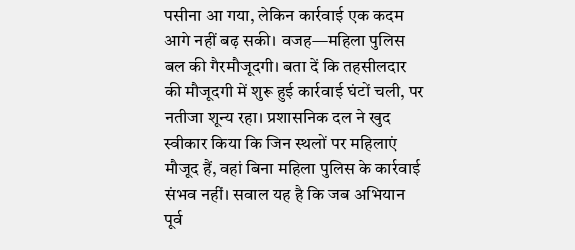पसीना आ गया, लेकिन कार्रवाई एक कदम आगे नहीं बढ़ सकी। वजह—महिला पुलिस बल की गैरमौजूदगी। बता दें कि तहसीलदार की मौजूदगी में शुरू हुई कार्रवाई घंटों चली, पर नतीजा शून्य रहा। प्रशासनिक दल ने खुद स्वीकार किया कि जिन स्थलों पर महिलाएं मौजूद हैं, वहां बिना महिला पुलिस के कार्रवाई संभव नहीं। सवाल यह है कि जब अभियान पूर्व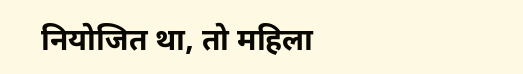नियोजित था, तो महिला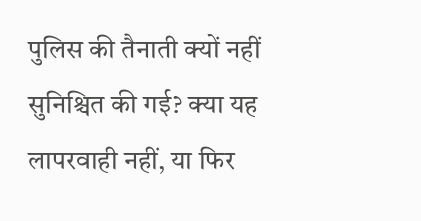पुलिस की तैनाती क्यों नहीं सुनिश्चित की गई? क्या यह लापरवाही नहीं, या फिर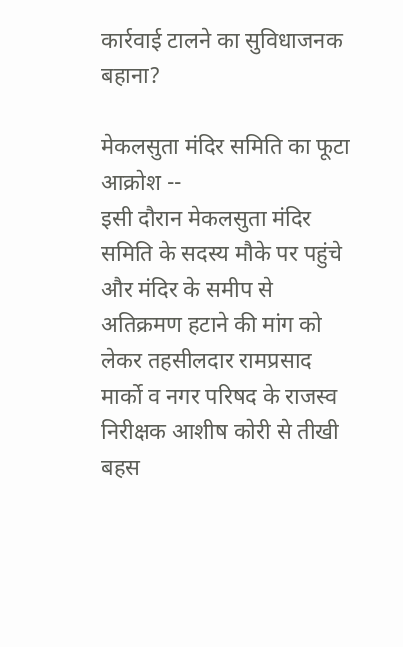कार्रवाई टालने का सुविधाजनक बहाना?

मेकलसुता मंदिर समिति का फूटा आक्रोश --
इसी दौरान मेकलसुता मंदिर समिति के सदस्य मौके पर पहुंचे और मंदिर के समीप से अतिक्रमण हटाने की मांग को लेकर तहसीलदार रामप्रसाद मार्को व नगर परिषद के राजस्व निरीक्षक आशीष कोरी से तीखी बहस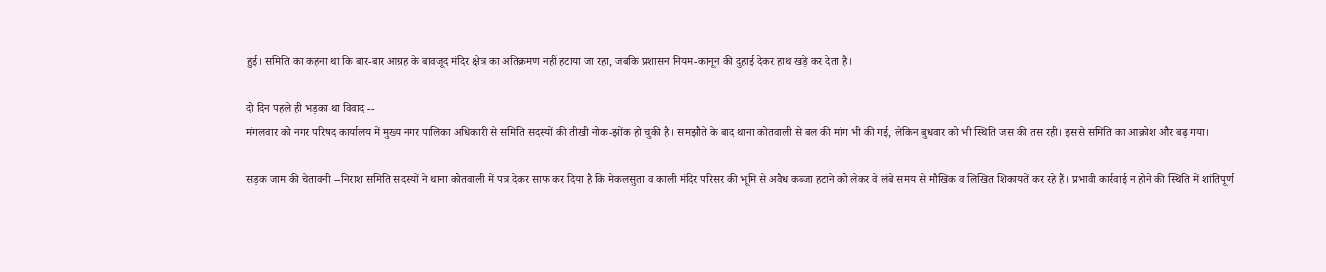हुई। समिति का कहना था कि बार-बार आग्रह के बावजूद मंदिर क्षेत्र का अतिक्रमण नहीं हटाया जा रहा, जबकि प्रशासन नियम-कानून की दुहाई देकर हाथ खड़े कर देता है।

दो दिन पहले ही भड़का था विवाद --
मंगलवार को नगर परिषद कार्यालय में मुख्य नगर पालिका अधिकारी से समिति सदस्यों की तीखी नोक-झोंक हो चुकी है। समझौते के बाद थाना कोतवाली से बल की मांग भी की गई, लेकिन बुधवार को भी स्थिति जस की तस रही। इससे समिति का आक्रोश और बढ़ गया।

सड़क जाम की चेतावनी --निराश समिति सदस्यों ने थाना कोतवाली में पत्र देकर साफ कर दिया है कि मेकलसुता व काली मंदिर परिसर की भूमि से अवैध कब्जा हटाने को लेकर वे लंबे समय से मौखिक व लिखित शिकायतें कर रहे हैं। प्रभावी कार्रवाई न होने की स्थिति में शांतिपूर्ण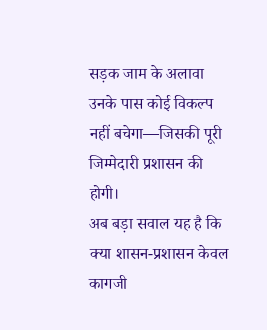सड़क जाम के अलावा उनके पास कोई विकल्प नहीं बचेगा—जिसकी पूरी जिम्मेदारी प्रशासन की होगी।
अब बड़ा सवाल यह है कि क्या शासन-प्रशासन केवल कागजी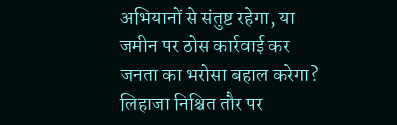अभियानों से संतुष्ट रहेगा, या जमीन पर ठोस कार्रवाई कर जनता का भरोसा बहाल करेगा? लिहाजा निश्चित तौर पर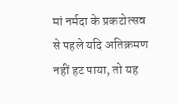मां नर्मदा के प्रकटोत्सव से पहले यदि अतिक्रमण नहीं हट पाया, तो यह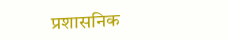प्रशासनिक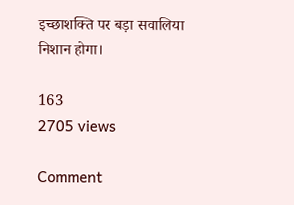इच्छाशक्ति पर बड़ा सवालिया निशान होगा।

163
2705 views

Comment